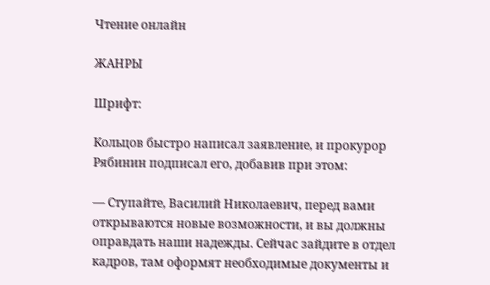Чтение онлайн

ЖАНРЫ

Шрифт:

Кольцов быстро написал заявление, и прокурор Рябинин подписал его, добавив при этом:

— Ступайте, Василий Николаевич, перед вами открываются новые возможности, и вы должны оправдать наши надежды. Сейчас зайдите в отдел кадров, там оформят необходимые документы и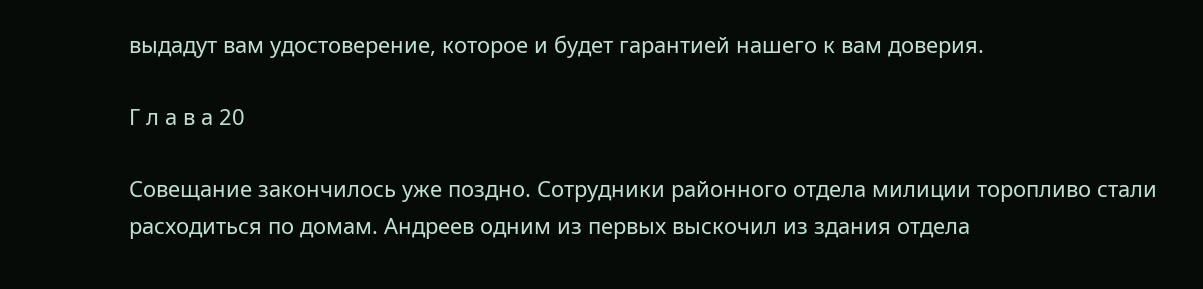выдадут вам удостоверение, которое и будет гарантией нашего к вам доверия.

Г л а в а 20

Совещание закончилось уже поздно. Сотрудники районного отдела милиции торопливо стали расходиться по домам. Андреев одним из первых выскочил из здания отдела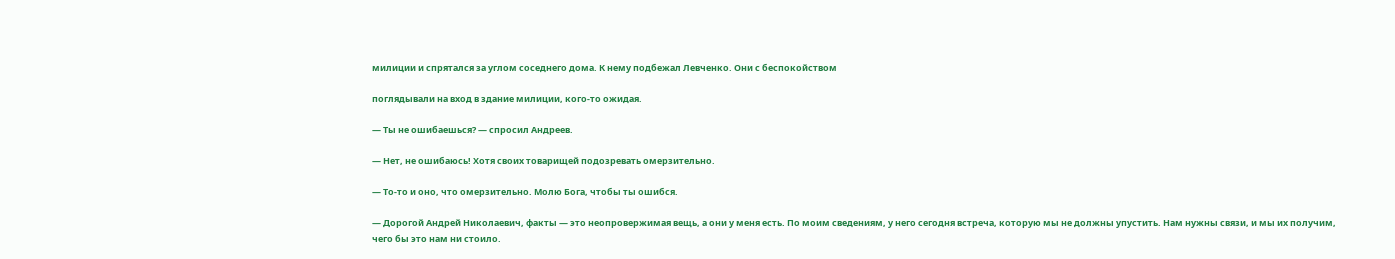милиции и спрятался за углом соседнего дома. К нему подбежал Левченко. Они с беспокойством

поглядывали на вход в здание милиции, кого-то ожидая.

— Ты не ошибаешься? — спросил Андреев.

— Нет, не ошибаюсь! Хотя своих товарищей подозревать омерзительно.

— То-то и оно, что омерзительно. Молю Бога, чтобы ты ошибся.

— Дорогой Андрей Николаевич, факты — это неопровержимая вещь, а они у меня есть. По моим сведениям, у него сегодня встреча, которую мы не должны упустить. Нам нужны связи, и мы их получим, чего бы это нам ни стоило.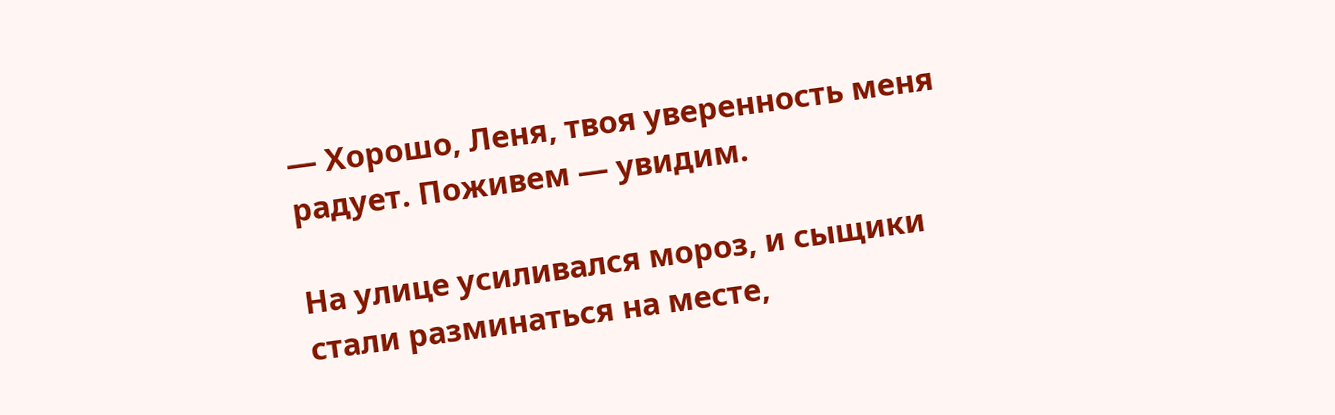— Хорошо, Леня, твоя уверенность меня радует. Поживем — увидим.

На улице усиливался мороз, и сыщики стали разминаться на месте,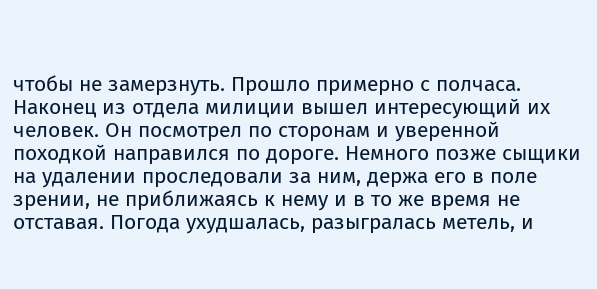чтобы не замерзнуть. Прошло примерно с полчаса. Наконец из отдела милиции вышел интересующий их человек. Он посмотрел по сторонам и уверенной походкой направился по дороге. Немного позже сыщики на удалении проследовали за ним, держа его в поле зрении, не приближаясь к нему и в то же время не отставая. Погода ухудшалась, разыгралась метель, и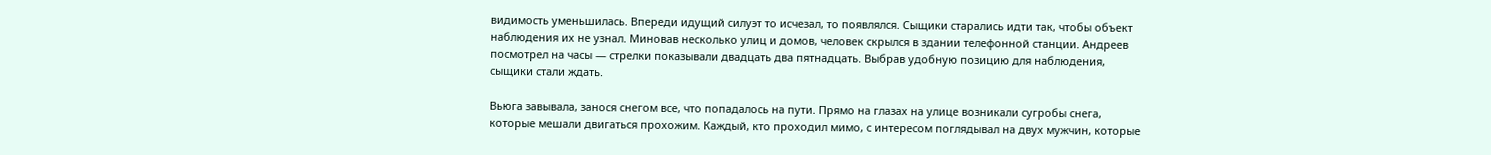видимость уменьшилась. Впереди идущий силуэт то исчезал, то появлялся. Сыщики старались идти так, чтобы объект наблюдения их не узнал. Миновав несколько улиц и домов, человек скрылся в здании телефонной станции. Андреев посмотрел на часы — стрелки показывали двадцать два пятнадцать. Выбрав удобную позицию для наблюдения, сыщики стали ждать.

Вьюга завывала, занося снегом все, что попадалось на пути. Прямо на глазах на улице возникали сугробы снега, которые мешали двигаться прохожим. Каждый, кто проходил мимо, с интересом поглядывал на двух мужчин, которые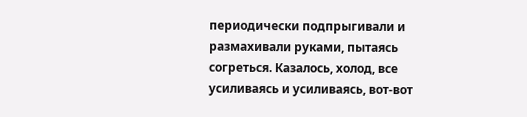периодически подпрыгивали и размахивали руками, пытаясь согреться. Казалось, холод, все усиливаясь и усиливаясь, вот-вот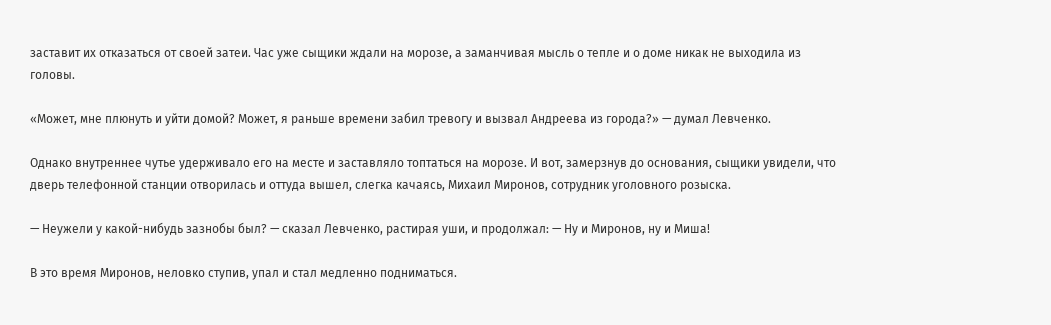заставит их отказаться от своей затеи. Час уже сыщики ждали на морозе, а заманчивая мысль о тепле и о доме никак не выходила из головы.

«Может, мне плюнуть и уйти домой? Может, я раньше времени забил тревогу и вызвал Андреева из города?» — думал Левченко.

Однако внутреннее чутье удерживало его на месте и заставляло топтаться на морозе. И вот, замерзнув до основания, сыщики увидели, что дверь телефонной станции отворилась и оттуда вышел, слегка качаясь, Михаил Миронов, сотрудник уголовного розыска.

— Неужели у какой-нибудь зазнобы был? — сказал Левченко, растирая уши, и продолжал: — Ну и Миронов, ну и Миша!

В это время Миронов, неловко ступив, упал и стал медленно подниматься.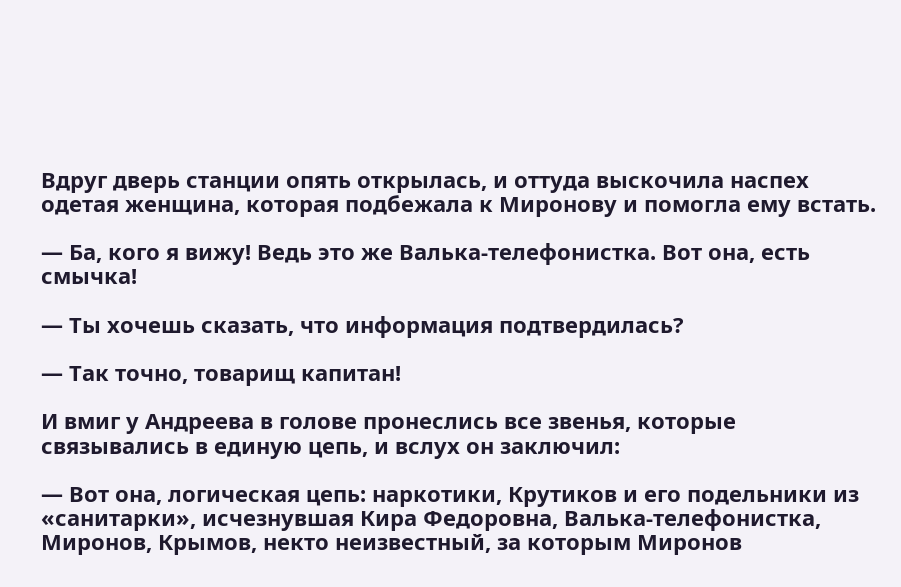Вдруг дверь станции опять открылась, и оттуда выскочила наспех одетая женщина, которая подбежала к Миронову и помогла ему встать.

— Ба, кого я вижу! Ведь это же Валька-телефонистка. Вот она, есть смычка!

— Ты хочешь сказать, что информация подтвердилась?

— Так точно, товарищ капитан!

И вмиг у Андреева в голове пронеслись все звенья, которые связывались в единую цепь, и вслух он заключил:

— Вот она, логическая цепь: наркотики, Крутиков и его подельники из «санитарки», исчезнувшая Кира Федоровна, Валька-телефонистка, Миронов, Крымов, некто неизвестный, за которым Миронов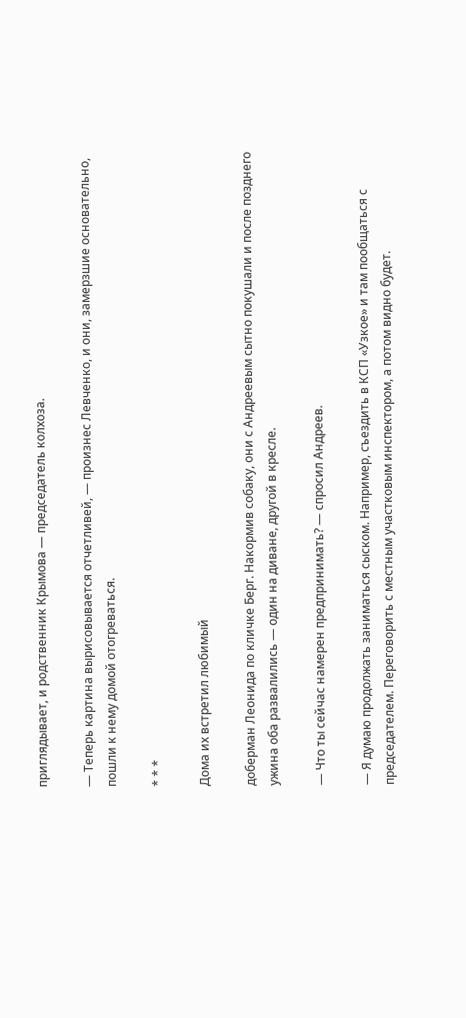приглядывает, и родственник Крымова — председатель колхоза.

— Теперь картина вырисовывается отчетливей, — произнес Левченко, и они, замерзшие основательно, пошли к нему домой отогреваться.

* * *

Дома их встретил любимый

доберман Леонида по кличке Берг. Накормив собаку, они с Андреевым сытно покушали и после позднего ужина оба развалились — один на диване, другой в кресле.

— Что ты сейчас намерен предпринимать? — спросил Андреев.

— Я думаю продолжать заниматься сыском. Например, съездить в КСП «Узкое» и там пообщаться с председателем. Переговорить с местным участковым инспектором, а потом видно будет.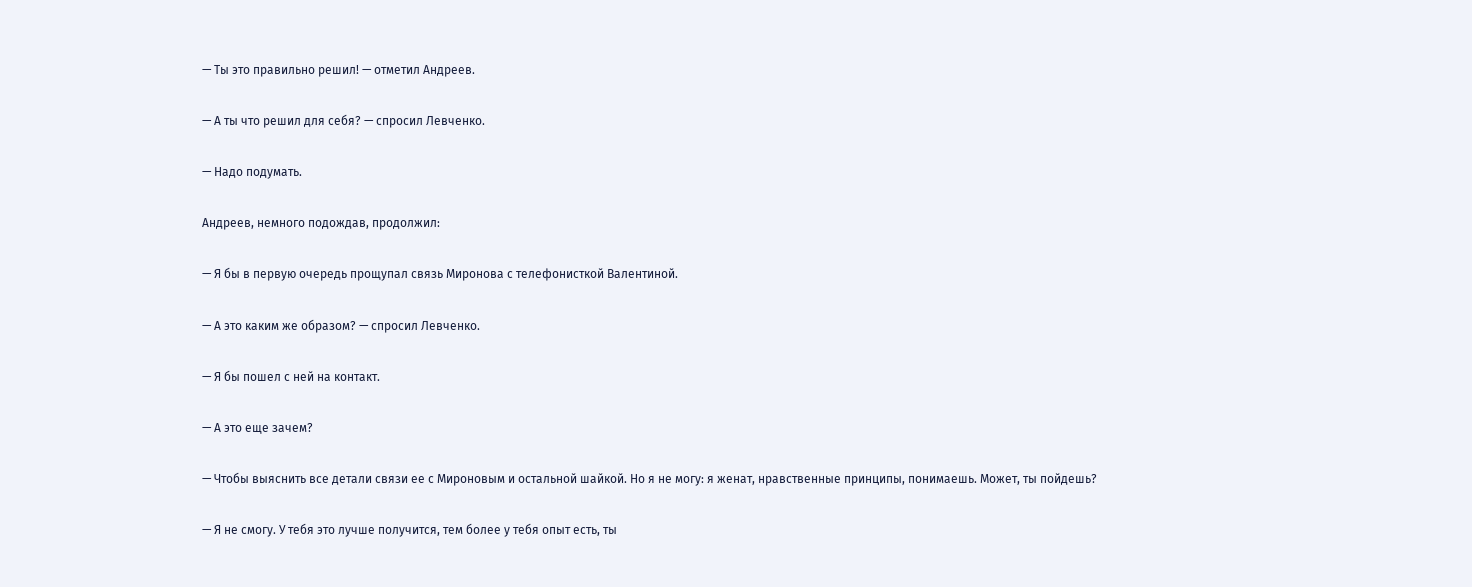— Ты это правильно решил! — отметил Андреев.

— А ты что решил для себя? — спросил Левченко.

— Надо подумать.

Андреев, немного подождав, продолжил:

— Я бы в первую очередь прощупал связь Миронова с телефонисткой Валентиной.

— А это каким же образом? — спросил Левченко.

— Я бы пошел с ней на контакт.

— А это еще зачем?

— Чтобы выяснить все детали связи ее с Мироновым и остальной шайкой. Но я не могу: я женат, нравственные принципы, понимаешь. Может, ты пойдешь?

— Я не смогу. У тебя это лучше получится, тем более у тебя опыт есть, ты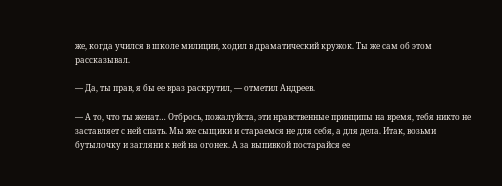же, когда учился в школе милиции, ходил в драматический кружок. Ты же сам об этом рассказывал.

— Да, ты прав, я бы ее враз раскрутил, — отметил Андреев.

— А то, что ты женат… Отбрось, пожалуйста, эти нравственные принципы на время, тебя никто не заставляет с ней спать. Мы же сыщики и стараемся не для себя, а для дела. Итак, возьми бутылочку и загляни к ней на огонек. А за выпивкой постарайся ее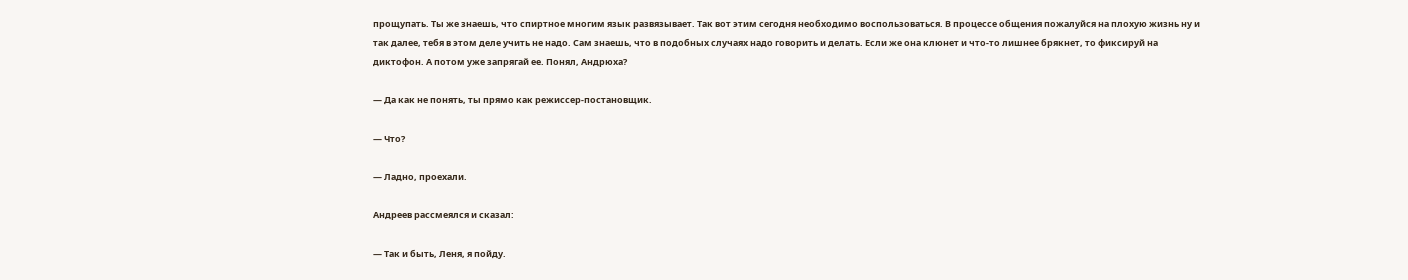прощупать. Ты же знаешь, что спиртное многим язык развязывает. Так вот этим сегодня необходимо воспользоваться. В процессе общения пожалуйся на плохую жизнь ну и так далее, тебя в этом деле учить не надо. Сам знаешь, что в подобных случаях надо говорить и делать. Если же она клюнет и что-то лишнее брякнет, то фиксируй на диктофон. А потом уже запрягай ее. Понял, Андрюха?

— Да как не понять, ты прямо как режиссер-постановщик.

— Что?

— Ладно, проехали.

Андреев рассмеялся и сказал:

— Так и быть, Леня, я пойду.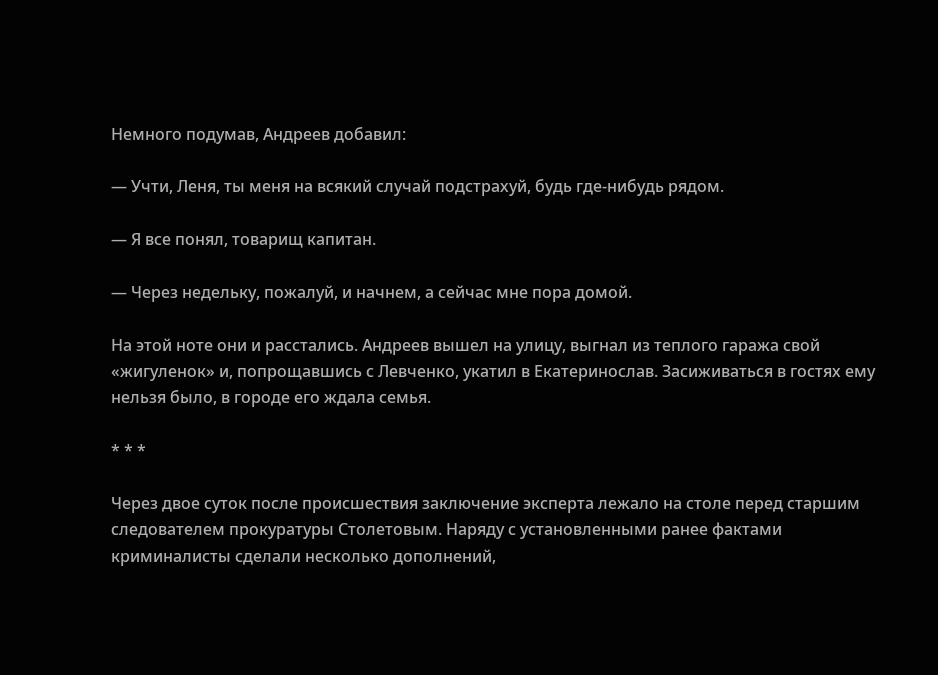Немного подумав, Андреев добавил:

— Учти, Леня, ты меня на всякий случай подстрахуй, будь где-нибудь рядом.

— Я все понял, товарищ капитан.

— Через недельку, пожалуй, и начнем, а сейчас мне пора домой.

На этой ноте они и расстались. Андреев вышел на улицу, выгнал из теплого гаража свой «жигуленок» и, попрощавшись с Левченко, укатил в Екатеринослав. Засиживаться в гостях ему нельзя было, в городе его ждала семья.

* * *

Через двое суток после происшествия заключение эксперта лежало на столе перед старшим следователем прокуратуры Столетовым. Наряду с установленными ранее фактами криминалисты сделали несколько дополнений,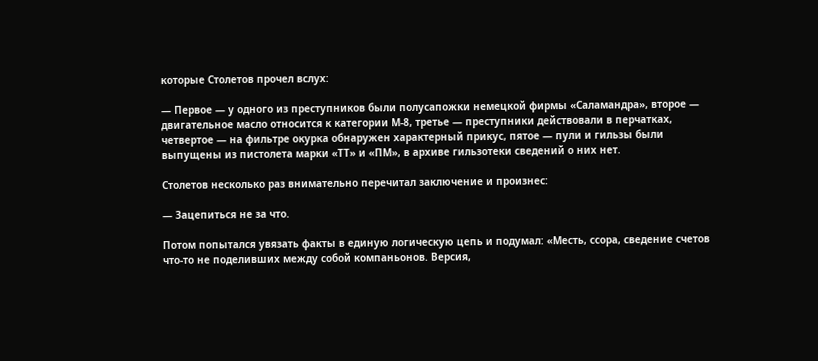которые Столетов прочел вслух:

— Первое — у одного из преступников были полусапожки немецкой фирмы «Саламандра», второе — двигательное масло относится к категории М-8, третье — преступники действовали в перчатках, четвертое — на фильтре окурка обнаружен характерный прикус, пятое — пули и гильзы были выпущены из пистолета марки «ТТ» и «ПМ», в архиве гильзотеки сведений о них нет.

Столетов несколько раз внимательно перечитал заключение и произнес:

— Зацепиться не за что.

Потом попытался увязать факты в единую логическую цепь и подумал: «Месть, ссора, сведение счетов что-то не поделивших между собой компаньонов. Версия,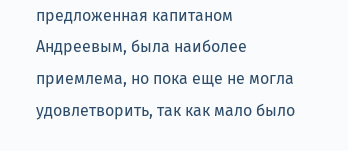предложенная капитаном Андреевым, была наиболее приемлема, но пока еще не могла удовлетворить, так как мало было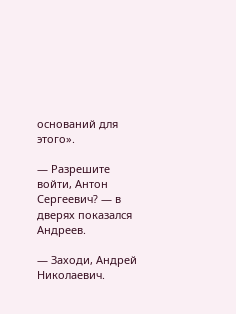оснований для этого».

— Разрешите войти, Антон Сергеевич? — в дверях показался Андреев.

— Заходи, Андрей Николаевич.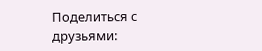Поделиться с друзьями: